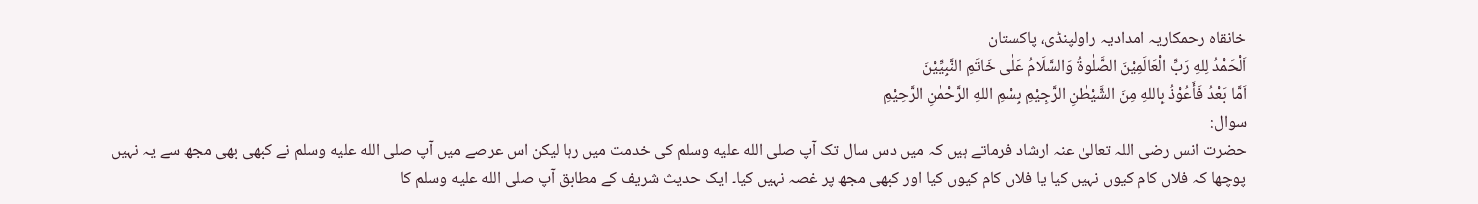خانقاہ رحمکاریہ امدادیہ راولپنڈی، پاکستان
اَلْحَمْدُ لِلهِ رَبِّ الْعَالَمِیْنَ الصَّلٰوۃُ وَالسَّلَامُ عَلٰى خَاتَمِ النَّبِيِّيْنَ
اَمَّا بَعْدُ فَأَعُوْذُ بِاللهِ مِنَ الشَّيْطٰنِ الرَّجِيْمِ بِسْمِ اللهِ الرَّحْمٰنِ الرَّحِیْمِ
سوال:
حضرت انس رضی اللہ تعالیٰ عنہ ارشاد فرماتے ہیں کہ میں دس سال تک آپ صلى الله عليه وسلم کی خدمت میں رہا لیکن اس عرصے میں آپ صلى الله عليه وسلم نے کبھی بھی مجھ سے یہ نہیں پوچھا کہ فلاں کام کیوں نہیں کیا یا فلاں کام کیوں کیا اور کبھی مجھ پر غصہ نہیں کیا۔ ایک حدیث شریف کے مطابق آپ صلى الله عليه وسلم کا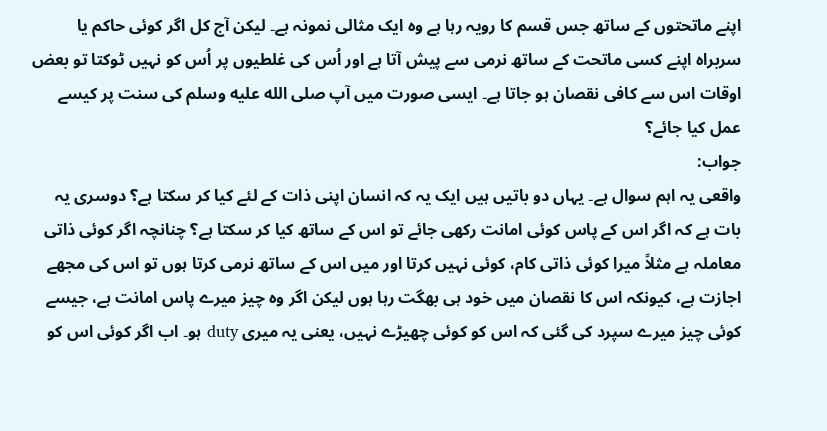اپنے ماتحتوں کے ساتھ جس قسم کا رویہ رہا ہے وہ ایک مثالی نمونہ ہے۔ لیکن آج کل اگر کوئی حاکم یا سربراہ اپنے کسی ماتحت کے ساتھ نرمی سے پیش آتا ہے اور اُس کی غلطیوں پر اُس کو نہیں ٹوکتا تو بعض اوقات اس سے کافی نقصان ہو جاتا ہے۔ ایسی صورت میں آپ صلى الله عليه وسلم کی سنت پر کیسے عمل کیا جائے؟
جواب:
واقعی یہ اہم سوال ہے۔ یہاں دو باتیں ہیں ایک یہ کہ انسان اپنی ذات کے لئے کیا کر سکتا ہے؟ دوسری یہ بات ہے کہ اگر اس کے پاس کوئی امانت رکھی جائے تو اس کے ساتھ کیا کر سکتا ہے؟ چنانچہ اگر کوئی ذاتی معاملہ ہے مثلاً میرا کوئی ذاتی کام، کوئی نہیں کرتا اور میں اس کے ساتھ نرمی کرتا ہوں تو اس کی مجھے اجازت ہے، کیونکہ اس کا نقصان میں خود ہی بھگت رہا ہوں لیکن اگر وہ چیز میرے پاس امانت ہے، جیسے کوئی چیز میرے سپرد کی گئی کہ اس کو کوئی چھیڑے نہیں، یعنی یہ میری duty ہو۔ اب اگر کوئی اس کو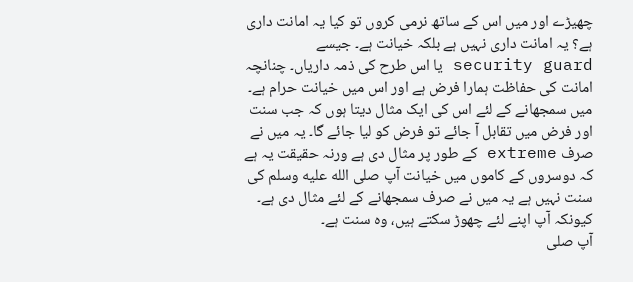چھیڑے اور میں اس کے ساتھ نرمی کروں تو کیا یہ امانت داری ہے؟ یہ امانت داری نہیں ہے بلکہ خیانت ہے۔ جیسے security guard یا اس طرح کی ذمہ داریاں۔ چنانچہ امانت کی حفاظت ہمارا فرض ہے اور اس میں خیانت حرام ہے۔ میں سمجھانے کے لئے اس کی ایک مثال دیتا ہوں کہ جب سنت اور فرض میں تقابل آ جائے تو فرض کو لیا جائے گا۔ یہ میں نے صرف extreme کے طور پر مثال دی ہے ورنہ حقیقت یہ ہے کہ دوسروں کے کاموں میں خیانت آپ صلى الله عليه وسلم کی سنت نہیں ہے یہ میں نے صرف سمجھانے کے لئے مثال دی ہے۔ کیونکہ آپ اپنے لئے چھوڑ سکتے ہیں، وہ سنت ہے۔
آپ صلى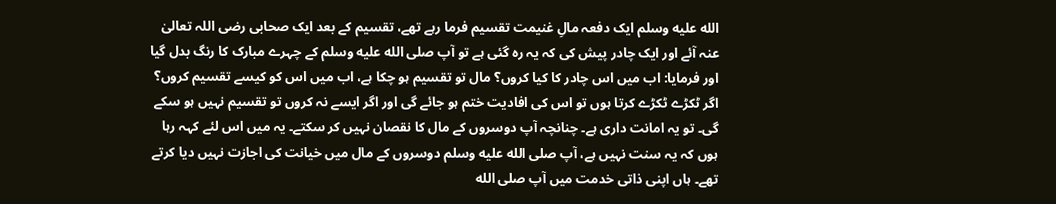الله عليه وسلم ایک دفعہ مالِ غنیمت تقسیم فرما رہے تھے، تقسیم کے بعد ایک صحابی رضی اللہ تعالیٰ عنہ آئے اور ایک چادر پیش کی کہ یہ رہ گئی ہے تو آپ صلى الله عليه وسلم کے چہرے مبارک کا رنگ بدل گیا اور فرمایا: اب میں اس چادر کا کیا کروں؟ مال تو تقسیم ہو چکا ہے، اب میں اس کو کیسے تقسیم کروں؟ اگر ٹکڑے ٹکڑے کرتا ہوں تو اس کی افادیت ختم ہو جائے گی اور اگر ایسے نہ کروں تو تقسیم نہیں ہو سکے گی۔ تو یہ امانت داری ہے۔ چنانچہ آپ دوسروں کے مال کا نقصان نہیں کر سکتے۔ یہ میں اس لئے کہہ رہا ہوں کہ یہ سنت نہیں ہے، آپ صلى الله عليه وسلم دوسروں کے مال میں خیانت کی اجازت نہیں دیا کرتے تھے۔ ہاں اپنی ذاتی خدمت میں آپ صلى الله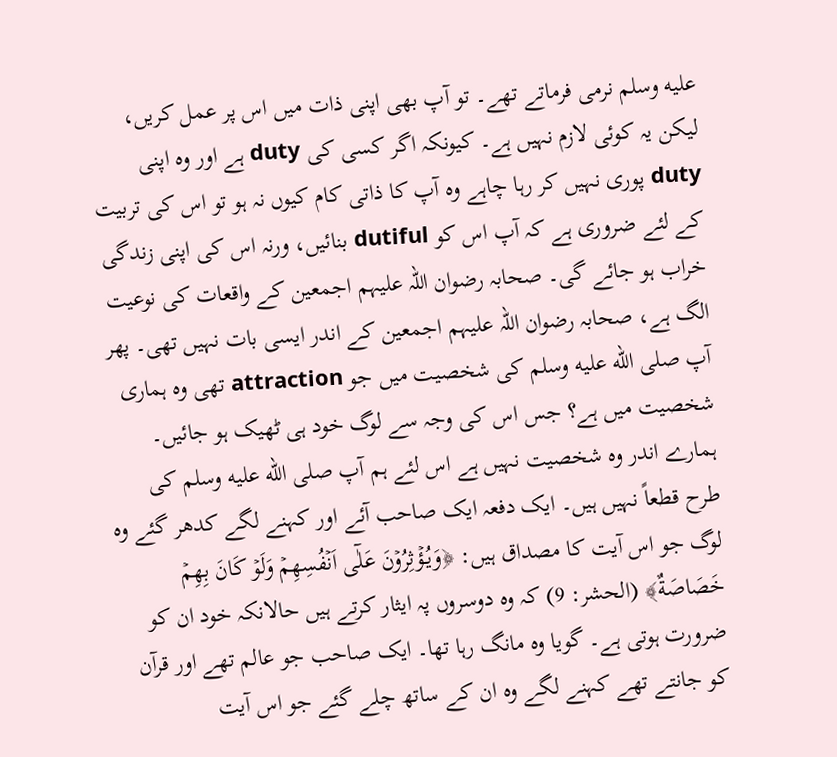عليه وسلم نرمی فرماتے تھے۔ تو آپ بھی اپنی ذات میں اس پر عمل کریں، لیکن یہ کوئی لازم نہیں ہے۔ کیونکہ اگر کسی کی duty ہے اور وہ اپنی duty پوری نہیں کر رہا چاہے وہ آپ کا ذاتی کام کیوں نہ ہو تو اس کی تربیت کے لئے ضروری ہے کہ آپ اس کو dutiful بنائیں، ورنہ اس کی اپنی زندگی خراب ہو جائے گی۔ صحابہ رضوان اللہ علیہم اجمعین کے واقعات کی نوعیت الگ ہے، صحابہ رضوان اللہ علیہم اجمعین کے اندر ایسی بات نہیں تھی۔ پھر آپ صلى الله عليه وسلم کی شخصیت میں جو attraction تھی وہ ہماری شخصیت میں ہے؟ جس اس کی وجہ سے لوگ خود ہی ٹھیک ہو جائیں۔ ہمارے اندر وہ شخصیت نہیں ہے اس لئے ہم آپ صلى الله عليه وسلم کی طرح قطعاً نہیں ہیں۔ ایک دفعہ ایک صاحب آئے اور کہنے لگے کدھر گئے وہ لوگ جو اس آیت کا مصداق ہیں: ﴿وَيُـؤۡثِرُوۡنَ عَلٰٓى اَنۡفُسِهِمۡ وَلَوۡ كَانَ بِهِمۡ خَصَاصَةٌ﴾ (الحشر: 9) کہ وہ دوسروں پہ ایثار کرتے ہیں حالانکہ خود ان کو ضرورت ہوتی ہے۔ گویا وہ مانگ رہا تھا۔ ایک صاحب جو عالم تھے اور قرآن کو جانتے تھے کہنے لگے وہ ان کے ساتھ چلے گئے جو اس آیت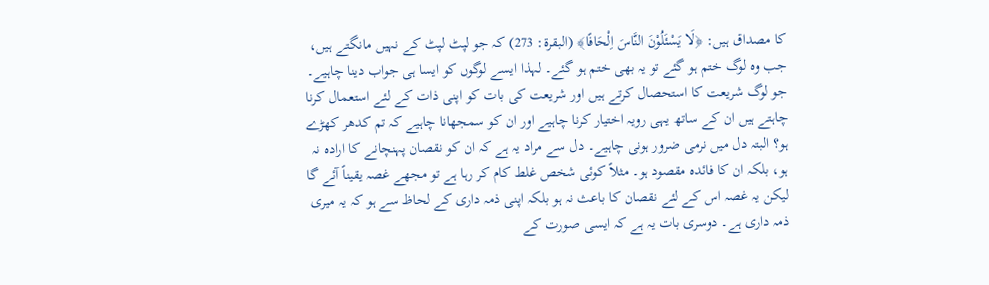کا مصداق ہیں: ﴿لَا یَسْئَلُوْنَ النَّاسَ اِلْحَافًا﴾ (البقرۃ: 273) کہ جو لپٹ لپٹ کے نہیں مانگتے ہیں، جب وہ لوگ ختم ہو گئے تو یہ بھی ختم ہو گئے۔ لہذا ایسے لوگوں کو ایسا ہی جواب دینا چاہیے۔ جو لوگ شریعت کا استحصال کرتے ہیں اور شریعت کی بات کو اپنی ذات کے لئے استعمال کرنا چاہتے ہیں ان کے ساتھ یہی رویہ اختیار کرنا چاہیے اور ان کو سمجھانا چاہیے کہ تم کدھر کھڑے ہو؟ البتہ دل میں نرمی ضرور ہونی چاہیے۔ دل سے مراد یہ ہے کہ ان کو نقصان پہنچانے کا ارادہ نہ ہو، بلکہ ان کا فائدہ مقصود ہو۔ مثلاً کوئی شخص غلط کام کر رہا ہے تو مجھے غصہ یقیناً آئے گا لیکن یہ غصہ اس کے لئے نقصان کا باعث نہ ہو بلکہ اپنی ذمہ داری کے لحاظ سے ہو کہ یہ میری ذمہ داری ہے۔ دوسری بات یہ ہے کہ ایسی صورت کے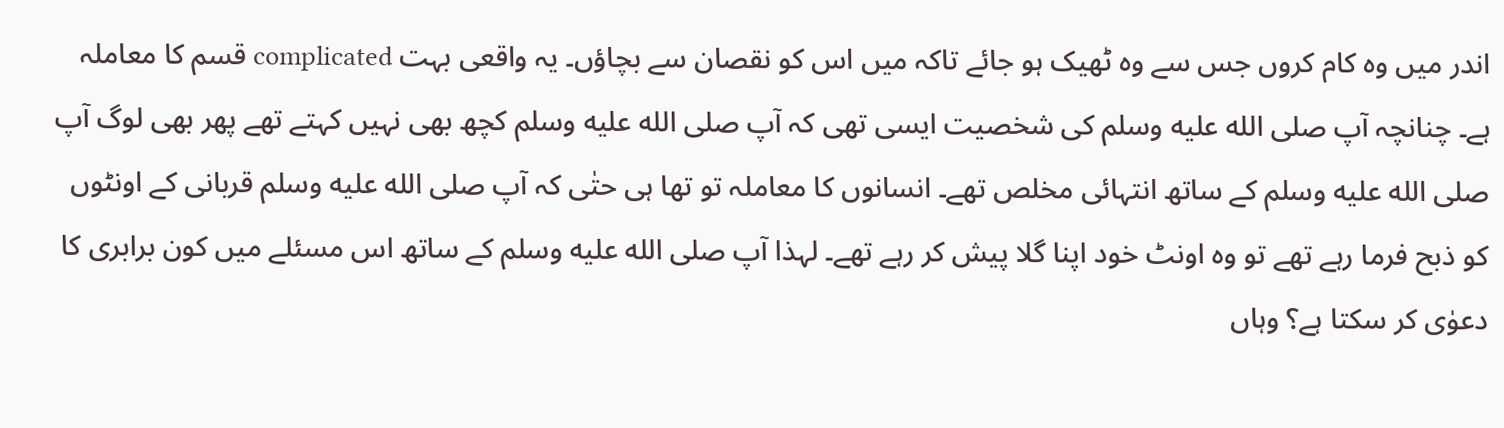اندر میں وہ کام کروں جس سے وہ ٹھیک ہو جائے تاکہ میں اس کو نقصان سے بچاؤں۔ یہ واقعی بہت complicated قسم کا معاملہ ہے۔ چنانچہ آپ صلى الله عليه وسلم کی شخصیت ایسی تھی کہ آپ صلى الله عليه وسلم کچھ بھی نہیں کہتے تھے پھر بھی لوگ آپ صلى الله عليه وسلم کے ساتھ انتہائی مخلص تھے۔ انسانوں کا معاملہ تو تھا ہی حتٰی کہ آپ صلى الله عليه وسلم قربانی کے اونٹوں کو ذبح فرما رہے تھے تو وہ اونٹ خود اپنا گلا پیش کر رہے تھے۔ لہذا آپ صلى الله عليه وسلم کے ساتھ اس مسئلے میں کون برابری کا دعوٰی کر سکتا ہے؟ وہاں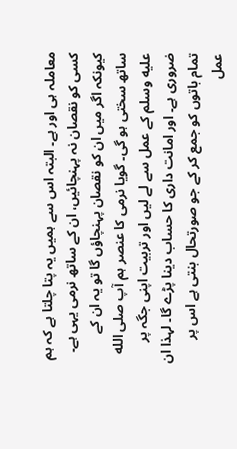معاملہ ہی اور ہے۔ البتہ اس سے ہمیں یہ پتا چلتا ہے کہ ہم کسی کو نقصان نہ پہنچائیں، ان کے ساتھ نرمی یہی ہے۔ کیونکہ اگر میں ان کو نقصان پہنچاؤں گا تو یہ ان کے ساتھ سختی ہو گی۔ گویا نرمی کا عنصر ہم آپ صلى الله عليه وسلم کے عمل سے لے لیں اور تربیت اپنی جگہ پر ضروری ہے۔ اور امانت داری کا حساب دینا پڑے گا۔ لہذا ان تمام باتوں کو جمع کر کے جو صورتحال بنتی ہے اس پر عمل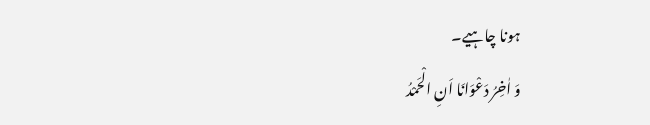ہونا چاہیے۔
وَ اٰخِرُ دَعْوَانَا اَنِ الْحَمْدُ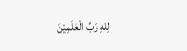لِلهِ رَبِّ الْعٰلَمِیْنَ